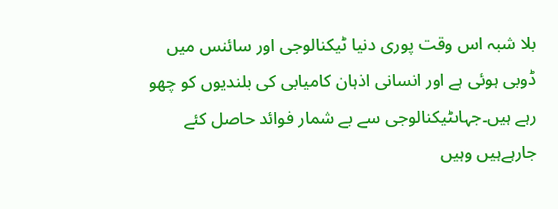بلا شبہ اس وقت پوری دنیا ٹیکنالوجی اور سائنس میں ڈوبی ہوئی ہے اور انسانی اذہان کامیابی کی بلندیوں کو چھو رہے ہیں۔جہاںٹیکنالوجی سے بے شمار فوائد حاصل کئے جارہےہیں وہیں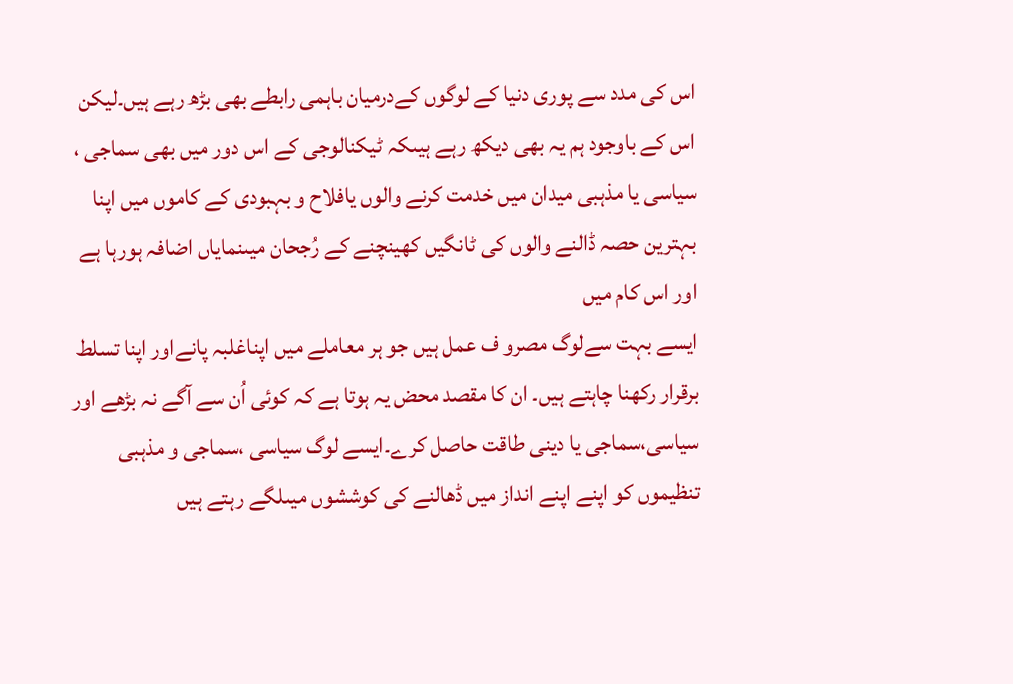اس کی مدد سے پوری دنیا کے لوگوں کےدرمیان باہمی رابطے بھی بڑھ رہے ہیں۔لیکن اس کے باوجود ہم یہ بھی دیکھ رہے ہیںکہ ٹیکنالوجی کے اس دور میں بھی سماجی ، سیاسی یا مذہبی میدان میں خدمت کرنے والوں یافلاح و بہبودی کے کاموں میں اپنا بہترین حصہ ڈالنے والوں کی ٹانگیں کھینچنے کے رُجحان میںنمایاں اضافہ ہورہا ہے اور اس کام میں
ایسے بہت سےلوگ مصرو ف عمل ہیں جو ہر معاملے میں اپناغلبہ پانےاور اپنا تسلط برقرار رکھنا چاہتے ہیں۔ ان کا مقصد محض یہ ہوتا ہے کہ کوئی اُن سے آگے نہ بڑھے اور سیاسی،سماجی یا دینی طاقت حاصل کرے۔ایسے لوگ سیاسی ،سماجی و مذہبی تنظیموں کو اپنے اپنے انداز میں ڈھالنے کی کوششوں میںلگے رہتے ہیں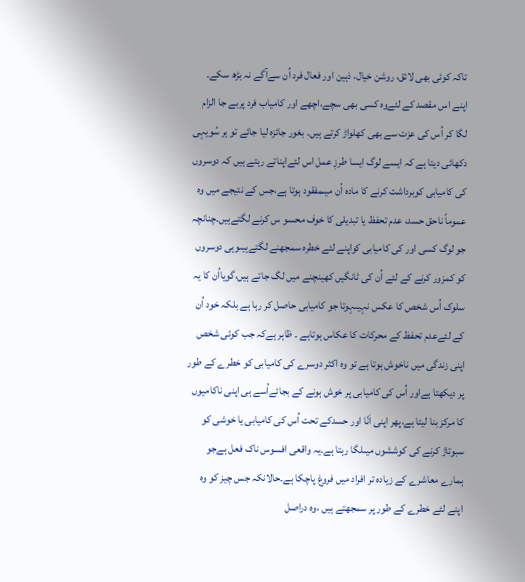تاکہ کوئی بھی لائق، روشن خیال، ذہین اور فعال فرد اُن سےآگے نہ بڑھ سکے۔ اپنے اس مقصد کے لئےوہ کسی بھی سچے،اچھے اور کامیاب فرد پربے جا الزام لگا کر اُس کی عزت سے بھی کھلواڑ کرتے ہیں۔ بغور جائزہ لیا جائے تو ہر سُویہی دکھائی دیتا ہے کہ ایسے لوگ ایسا طرزِ عمل اس لئےاپناتے رہتے ہیں کہ دوسروں کی کامیابی کوبرداشت کرنے کا مادہ اُن میںمفقود ہوتا ہے،جس کے نتیجے میں وہ عموماً ناحق حسد، عدم تحفظ یا تبدیلی کا خوف محسو س کرنے لگتےہیں۔چنانچہ جو لوگ کسی اور کی کامیابی کواپنے لئے خطرہ سمجھنے لگتےہیںوہی دوسروں کو کمزور کرنے کے لئے اُن کی ٹانگیں کھینچنے میں لگ جاتے ہیں،گویااُن کا یہ سلوک اُس شخص کا عکس نہیںہوتا جو کامیابی حاصل کر رہا ہے بلکہ خود اُن کے لئےعدم تحفظ کے محرکات کا عکاس ہوتاہے ۔ ظاہر ہےکہ جب کوئی شخص اپنی زندگی میں ناخوش ہوتا ہے تو وہ اکثر دوسرے کی کامیابی کو خطرے کے طور پر دیکھتا ہےاور اُس کی کامیابی پر خوش ہونے کے بجائےاُسے ہی اپنی ناکامیوں کا مرکز بنا لیتا ہے،پھر اپنی اَنّا اور حسدکے تحت اُس کی کامیابی یا خوشی کو سبوتاژ کرنے کی کوششوں میںلگا رہتا ہے۔یہ واقعی افسوس ناک فعل ہےجو ہمارے معاشرے کے زیادہ تر افراد میں فروغ پاچکا ہے۔حالانکہ جس چیز کو وہ اپنے لئے خطرے کے طور پر سمجھتے ہیں ،وہ دراصل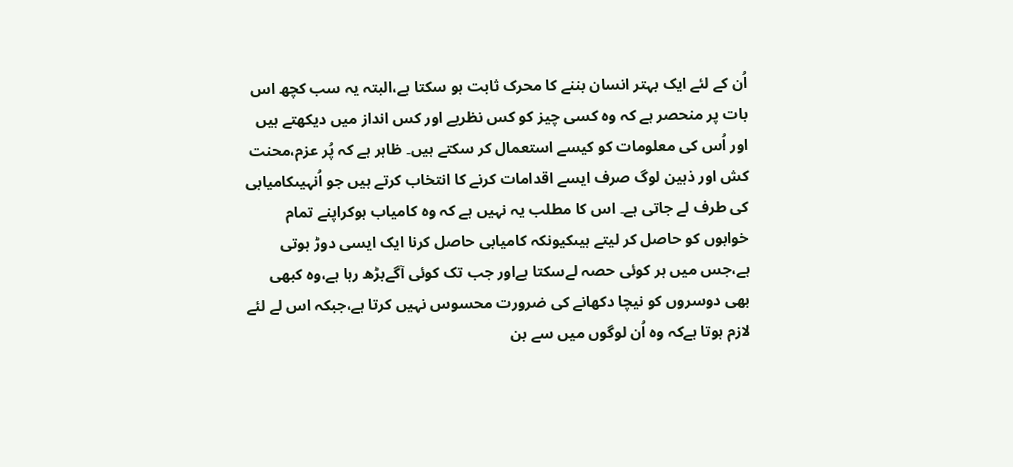اُن کے لئے ایک بہتر انسان بننے کا محرک ثابت ہو سکتا ہے،البتہ یہ سب کچھ اس بات پر منحصر ہے کہ وہ کسی چیز کو کس نظریے اور کس انداز میں دیکھتے ہیں اور اُس کی معلومات کو کیسے استعمال کر سکتے ہیں۔ ظاہر ہے کہ پُر عزم،محنت کش اور ذہین لوگ صرف ایسے اقدامات کرنے کا انتخاب کرتے ہیں جو اُنہیںکامیابی کی طرف لے جاتی ہے۔ اس کا مطلب یہ نہیں ہے کہ وہ کامیاب ہوکراپنے تمام خوابوں کو حاصل کر لیتے ہیںکیونکہ کامیابی حاصل کرنا ایک ایسی دوڑ ہوتی ہے،جس میں ہر کوئی حصہ لےسکتا ہےاور جب تک کوئی آگےبڑھ رہا ہے،وہ کبھی بھی دوسروں کو نیچا دکھانے کی ضرورت محسوس نہیں کرتا ہے،جبکہ اس لے لئے لازم ہوتا ہےکہ وہ اُن لوگوں میں سے بن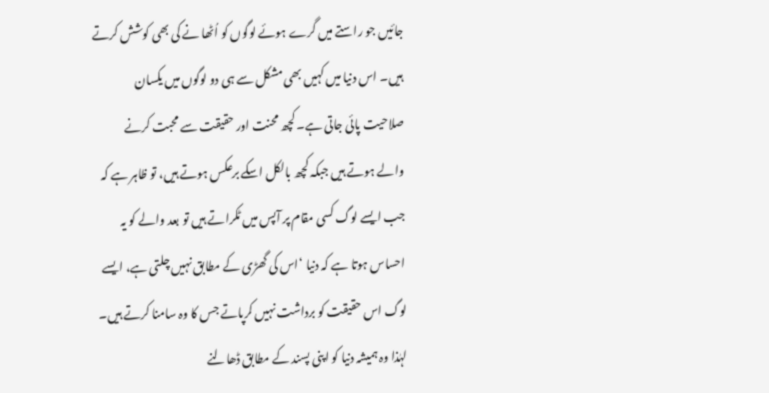جائیں جو راستے میں گرے ہوئے لوگوں کو اُٹھا نے کی بھی کوشش کرتے ہیں۔ اس دنیا میں کہیں بھی مشکل سے ہی دو لوگوں میں یکسان صلاحیت پائی جاتی ہے۔ کچھ محنت اور حقیقت سے محبت کرنے والے ہوتے ہیں جبکہ کچھ بالکل اسکے برعکس ہوتے ہیں، تو ظاہر ہے کہ جب ایسے لوگ کسی مقام پر آپس میں ٹکراتے ہیں تو بعد والے کو یہ احساس ہوتا ہے کہ دنیا ‘اس کی گھڑی کے مطابق نہیں چلتی ہے، ایسے لوگ اس حقیقت کو برداشت نہیں کرپاتے جس کا وہ سامنا کرتے ہیں۔ لہٰذا وہ ہمیشہ دنیا کو اپنی پسند کے مطابق ڈھالنے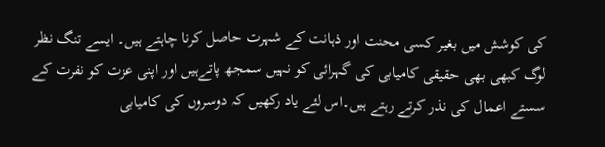کی کوشش میں بغیر کسی محنت اور ذہانت کے شہرت حاصل کرنا چاہتے ہیں۔ ایسے تنگ نظر لوگ کبھی بھی حقیقی کامیابی کی گہرائی کو نہیں سمجھ پاتےہیں اور اپنی عزت کو نفرت کے سستے اعمال کی نذر کرتے رہتے ہیں۔اس لئے یاد رکھیں کہ دوسروں کی کامیابی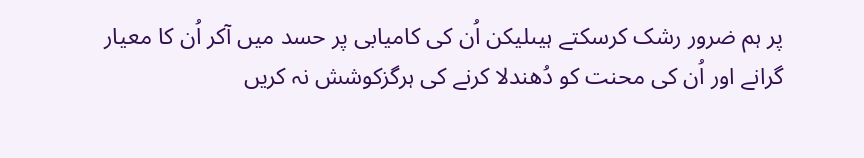پر ہم ضرور رشک کرسکتے ہیںلیکن اُن کی کامیابی پر حسد میں آکر اُن کا معیار گرانے اور اُن کی محنت کو دُھندلا کرنے کی ہرگزکوشش نہ کریں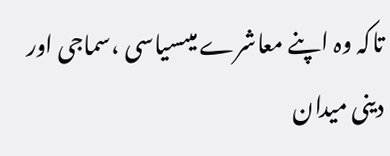تاکہ وہ اپنے معاشرے میںسیاسی ،سماجی اور دینی میدان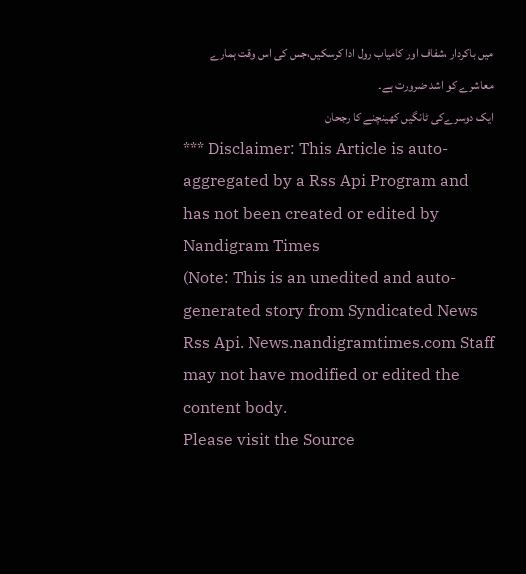میں باکردار ،شفاف اور کامیاب رول ادا کرسکیں،جس کی اس وقت ہمارے معاشرے کو اشد ضرورت ہے۔
ایک دوسرےکی ٹانگیں کھینچنے کا رجحان
*** Disclaimer: This Article is auto-aggregated by a Rss Api Program and has not been created or edited by Nandigram Times
(Note: This is an unedited and auto-generated story from Syndicated News Rss Api. News.nandigramtimes.com Staff may not have modified or edited the content body.
Please visit the Source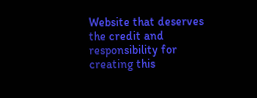Website that deserves the credit and responsibility for creating this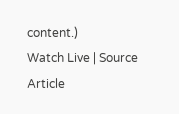content.)
Watch Live | Source Article